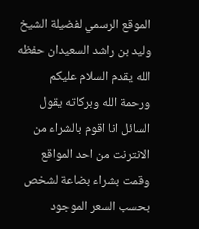الموقع الرسمي لفضيلة الشيخ وليد بن راشد السعيدان حفظه الله يقدم السلام عليكم ورحمة الله وبركاته يقول السائل انا اقوم بالشراء من الانترنت من احد المواقع وقمت بشراء بضاعة لشخص بحسب السعر الموجود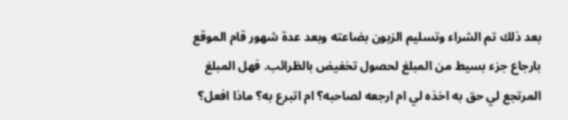بعد ذلك تم الشراء وتسليم الزبون بضاعته وبعد عدة شهور قام الموقع بارجاع جزء بسيط من المبلغ لحصول تخفيض بالظرائب. فهل المبلغ المرتجع لي حق به اخذه لي ام ارجعه لصاحبه؟ ام اتبرع به؟ ماذا افعل؟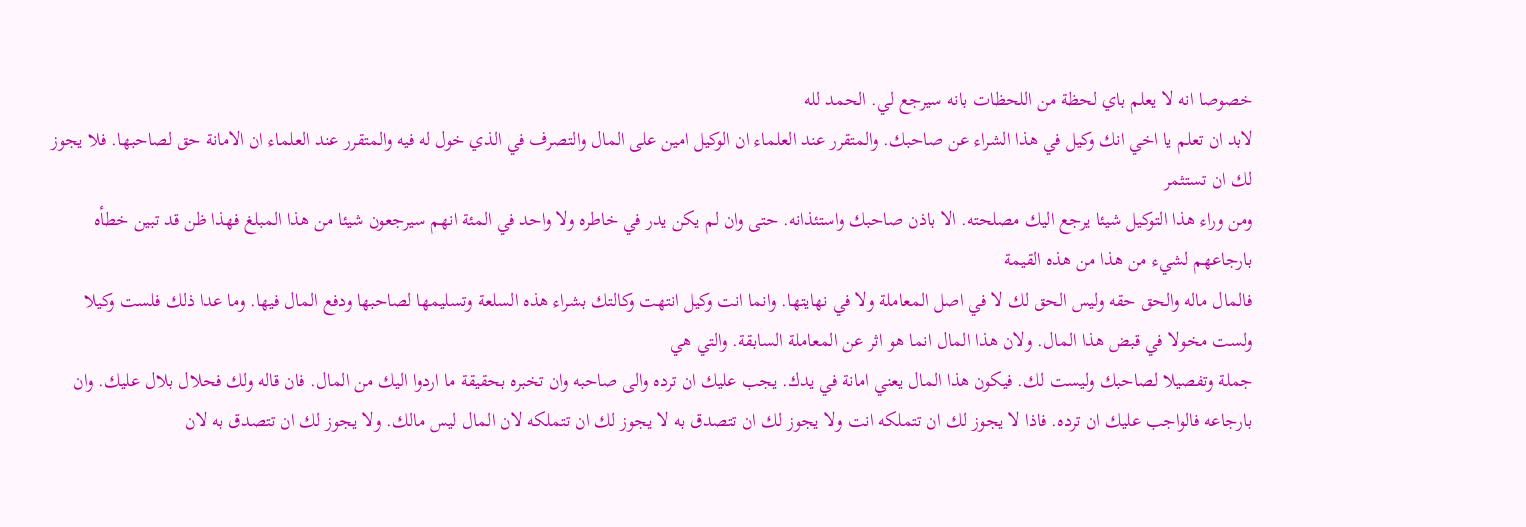خصوصا انه لا يعلم باي لحظة من اللحظات بانه سيرجع لي. الحمد لله
لابد ان تعلم يا اخي انك وكيل في هذا الشراء عن صاحبك. والمتقرر عند العلماء ان الوكيل امين على المال والتصرف في الذي خول له فيه والمتقرر عند العلماء ان الامانة حق لصاحبها. فلا يجوز لك ان تستثمر
ومن وراء هذا التوكيل شيئا يرجع اليك مصلحته. الا باذن صاحبك واستئذانه. حتى وان لم يكن يدر في خاطره ولا واحد في المئة انهم سيرجعون شيئا من هذا المبلغ فهذا ظن قد تبين خطأه بارجاعهم لشيء من هذا من هذه القيمة
فالمال ماله والحق حقه وليس الحق لك لا في اصل المعاملة ولا في نهايتها. وانما انت وكيل انتهت وكالتك بشراء هذه السلعة وتسليمها لصاحبها ودفع المال فيها. وما عدا ذلك فلست وكيلا ولست مخولا في قبض هذا المال. ولان هذا المال انما هو اثر عن المعاملة السابقة. والتي هي
جملة وتفصيلا لصاحبك وليست لك. فيكون هذا المال يعني امانة في يدك. يجب عليك ان ترده والى صاحبه وان تخبره بحقيقة ما اردوا اليك من المال. فان قاله ولك فحلال بلال عليك. وان
بارجاعه فالواجب عليك ان ترده. فاذا لا يجوز لك ان تتملكه انت ولا يجوز لك ان تتصدق به لا يجوز لك ان تتملكه لان المال ليس مالك. ولا يجوز لك ان تتصدق به لان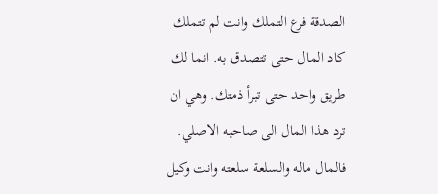الصدقة فرع التملك وانت لم تتملك
كاد المال حتى تتصدق به. انما لك طريق واحد حتى تبرأ ذمتك. وهي ان ترد هذا المال الى صاحبه الاصلي. فالمال ماله والسلعة سلعته وانت وكيل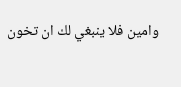وامين فلا ينبغي لك ان تخون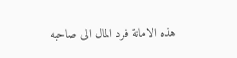هذه الامانة فرد المال الى صاحبه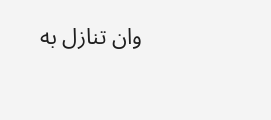وان تنازل به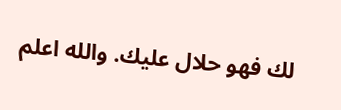لك فهو حلال عليك. والله اعلم